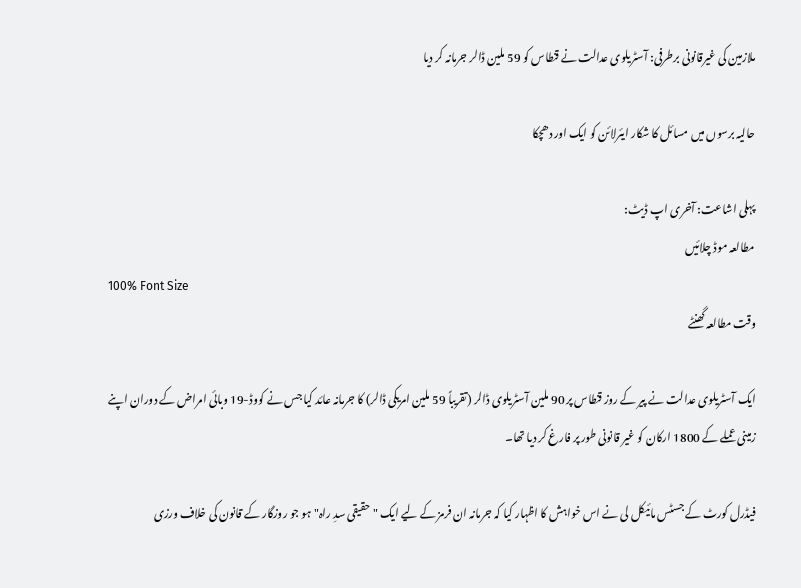ملازمین کی غیرقانونی برطرفی: آسٹریلوی عدالت نے قنطاس کو 59 ملین ڈالر جرمانہ کر دیا

حالیہ برسوں میں مسائل کا شکار ایئرلائن کو ایک اور دھچکا

پہلی اشاعت: آخری اپ ڈیٹ:
مطالعہ موڈ چلائیں
100% Font Size
وقت مطالعہ گھنٹے

ایک آسٹریلوی عدالت نے پیر کے روز قنطاس پر 90 ملین آسٹریلوی ڈالر (تقریباً 59 ملین امریکی ڈالر) کا جرمانہ عائد کیا جس نے کووڈ-19 وبائی امراض کے دوران اپنے زمینی عملے کے 1800 ارکان کو غیر قانونی طور پر فارغ کر دیا تھا۔

فیڈرل کورٹ کے جسٹس مائیکل لی نے اس خواہش کا اظہار کیا کہ جرمانہ ان فرمز کے لیے ایک "حقیقی سدِ راہ" ہو جو روزگار کے قانون کی خلاف ورزی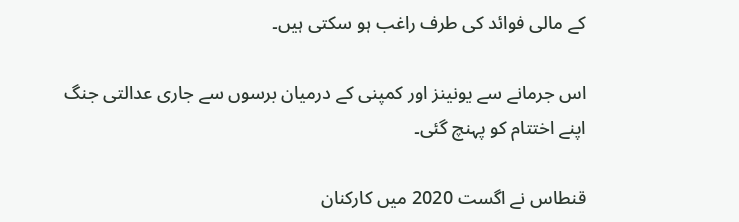کے مالی فوائد کی طرف راغب ہو سکتی ہیں۔

اس جرمانے سے یونینز اور کمپنی کے درمیان برسوں سے جاری عدالتی جنگ اپنے اختتام کو پہنچ گئی۔

قنطاس نے اگست 2020 میں کارکنان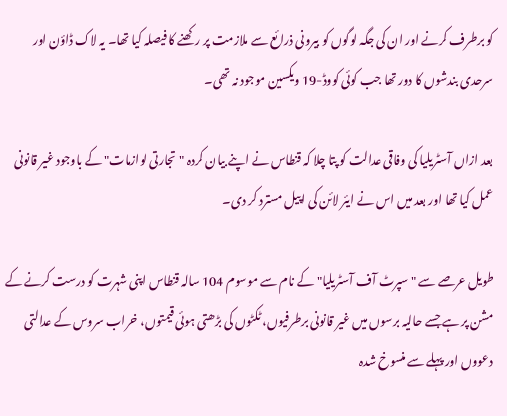کو برطرف کرنے اور ان کی جگہ لوگوں کو بیرونی ذرائع سے ملازمت پر رکھنے کا فیصلہ کیا تھا۔ یہ لاک ڈاؤن اور سرحدی بندشوں کا دور تھا جب کوئی کووڈ-19 ویکسین موجود نہ تھی۔

بعد ازاں آسٹریلیا کی وفاقی عدالت کو پتا چلا کہ قنطاس نے اپنے بیان کردہ "تجارتی لوازمات" کے باوجود غیر قانونی عمل کیا تھا اور بعد میں اس نے ایئر لائن کی اپیل مسترد کر دی۔

طویل عرصے سے "سپرٹ آف آسٹریلیا" کے نام سے موسوم 104 سالہ قنطاس اپنی شہرت کو درست کرنے کے مشن پر ہے جسے حالیہ برسوں میں غیر قانونی برطرفیوں، ٹکٹوں کی بڑھتی ہوئی قیمتوں، خراب سروس کے عدالتی دعووں اور پہلے سے منسوخ شدہ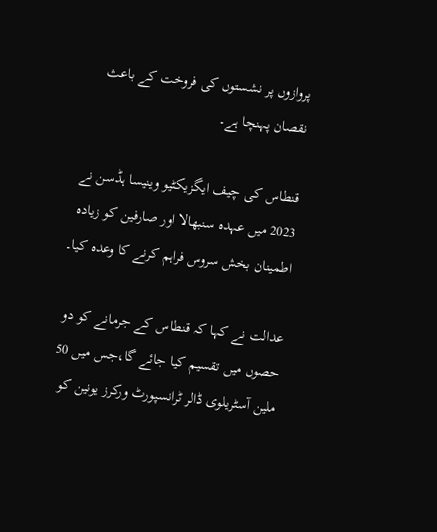پروازوں پر نشستوں کی فروخت کے باعث نقصان پہنچا ہے۔

قنطاس کی چیف ایگزیکٹیو وینیسا ہڈسن نے 2023 میں عہدہ سنبھالا اور صارفین کو زیادہ اطمینان بخش سروس فراہم کرنے کا وعدہ کیا۔

عدالت نے کہا کہ قنطاس کے جرمانے کو دو حصوں میں تقسیم کیا جائے گا،جس میں 50 ملین آسٹریلوی ڈالر ٹرانسپورٹ ورکرز یونین کو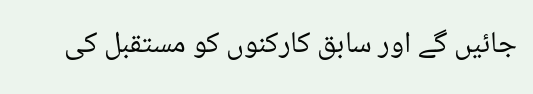جائیں گے اور سابق کارکنوں کو مستقبل کی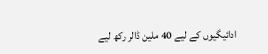ادائیگیوں کے لیے 40 ملین ڈالر رکھ لیے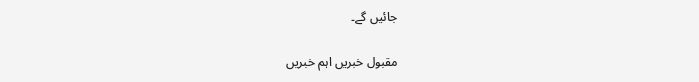جائیں گے۔

مقبول خبریں اہم خبریں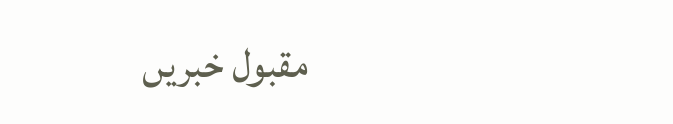مقبول خبریں